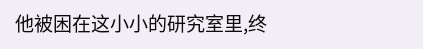他被困在这小小的研究室里,终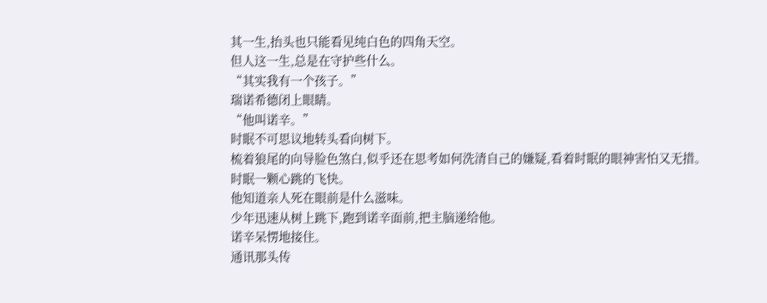其一生,抬头也只能看见纯白色的四角天空。
但人这一生,总是在守护些什么。
“其实我有一个孩子。”
瑞诺希德闭上眼睛。
“他叫诺辛。”
时眠不可思议地转头看向树下。
梳着狼尾的向导脸色煞白,似乎还在思考如何洗清自己的嫌疑,看着时眠的眼神害怕又无措。
时眠一颗心跳的飞快。
他知道亲人死在眼前是什么滋味。
少年迅速从树上跳下,跑到诺辛面前,把主脑递给他。
诺辛呆愣地接住。
通讯那头传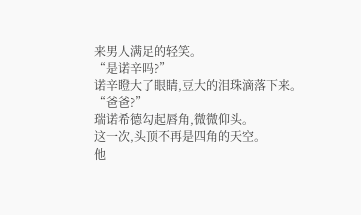来男人满足的轻笑。
“是诺辛吗?”
诺辛瞪大了眼睛,豆大的泪珠滴落下来。
“爸爸?”
瑞诺希德勾起唇角,微微仰头。
这一次,头顶不再是四角的天空。
他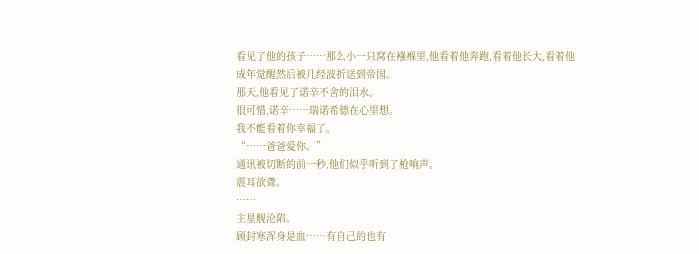看见了他的孩子……那么小一只窝在襁褓里,他看着他奔跑,看着他长大,看着他成年觉醒然后被几经波折送到帝国。
那天,他看见了诺辛不舍的泪水。
很可惜,诺辛……瑞诺希德在心里想。
我不能看着你幸福了。
“……爸爸爱你。”
通讯被切断的前一秒,他们似乎听到了枪响声。
震耳欲聋。
……
主星舰沦陷。
顾封寒浑身是血……有自己的也有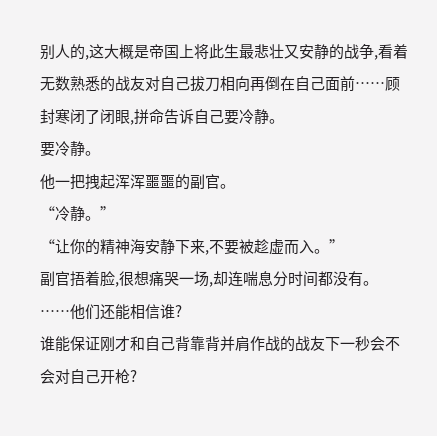别人的,这大概是帝国上将此生最悲壮又安静的战争,看着无数熟悉的战友对自己拔刀相向再倒在自己面前……顾封寒闭了闭眼,拼命告诉自己要冷静。
要冷静。
他一把拽起浑浑噩噩的副官。
“冷静。”
“让你的精神海安静下来,不要被趁虚而入。”
副官捂着脸,很想痛哭一场,却连喘息分时间都没有。
……他们还能相信谁?
谁能保证刚才和自己背靠背并肩作战的战友下一秒会不会对自己开枪?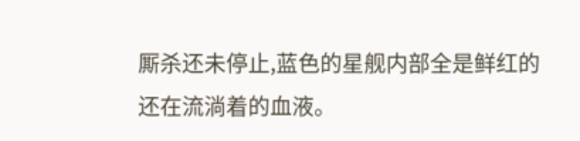厮杀还未停止,蓝色的星舰内部全是鲜红的还在流淌着的血液。